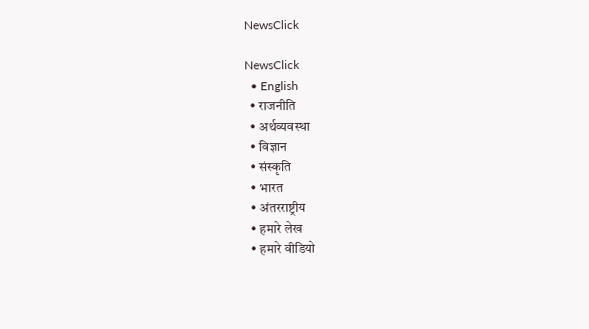NewsClick

NewsClick
  • English
  • राजनीति
  • अर्थव्यवस्था
  • विज्ञान
  • संस्कृति
  • भारत
  • अंतरराष्ट्रीय
  • हमारे लेख
  • हमारे वीडियो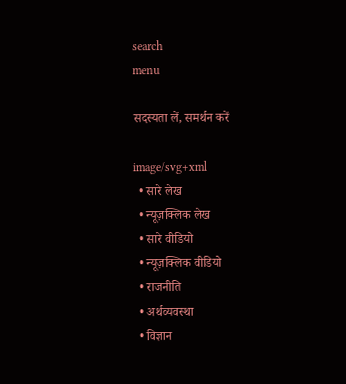search
menu

सदस्यता लें, समर्थन करें

image/svg+xml
  • सारे लेख
  • न्यूज़क्लिक लेख
  • सारे वीडियो
  • न्यूज़क्लिक वीडियो
  • राजनीति
  • अर्थव्यवस्था
  • विज्ञान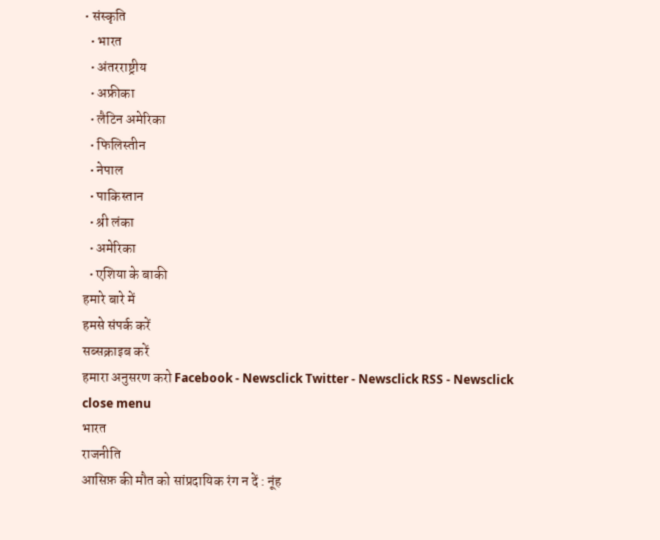• संस्कृति
  • भारत
  • अंतरराष्ट्रीय
  • अफ्रीका
  • लैटिन अमेरिका
  • फिलिस्तीन
  • नेपाल
  • पाकिस्तान
  • श्री लंका
  • अमेरिका
  • एशिया के बाकी
हमारे बारे में
हमसे संपर्क करें
सब्सक्राइब करें
हमारा अनुसरण करो Facebook - Newsclick Twitter - Newsclick RSS - Newsclick
close menu
भारत
राजनीति
आसिफ़ की मौत को सांप्रदायिक रंग न दें : नूंह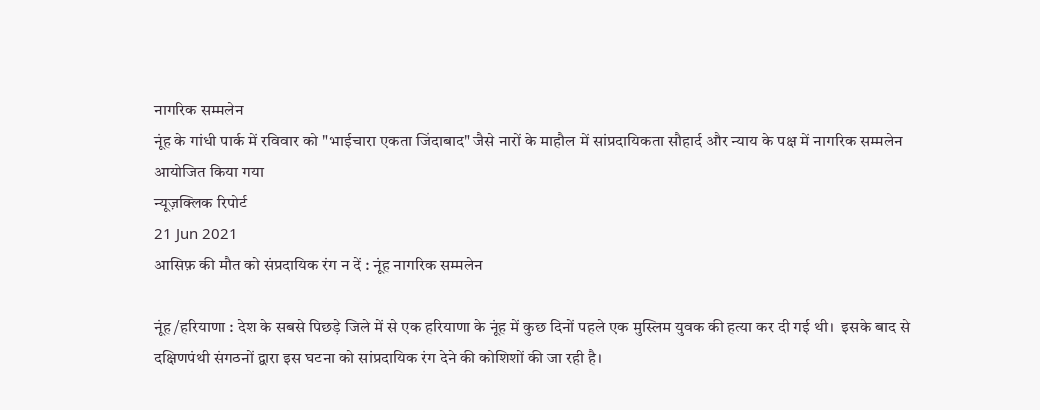नागरिक सम्मलेन
नूंह के गांधी पार्क में रविवार को "भाईचारा एकता जिंदाबाद" जैसे नारों के माहौल में सांप्रदायिकता सौहार्द और न्याय के पक्ष में नागरिक सम्मलेन आयोजित किया गया
न्यूज़क्लिक रिपोर्ट
21 Jun 2021
आसिफ़ की मौत को संप्रदायिक रंग न दें : नूंह नागरिक सम्मलेन

नूंह /हरियाणा : देश के सबसे पिछड़े जिले में से एक हरियाणा के नूंह में कुछ दिनों पहले एक मुस्लिम युवक की हत्या कर दी गई थी।  इसके बाद से दक्षिणपंथी संगठनों द्वारा इस घटना को सांप्रदायिक रंग देने की कोशिशों की जा रही है।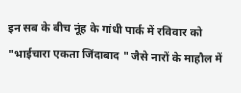इन सब के बीच नूंह के गांधी पार्क में रविवार को "भाईचारा एकता जिंदाबाद " जैसे नारों के माहौल में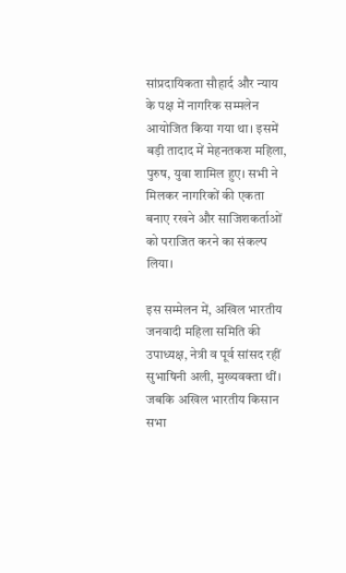सांप्रदायिकता सौहार्द और न्याय के पक्ष में नागरिक सम्मलेन आयोजित किया गया था। इसमें बड़ी तादाद में मेहनतकश महिला, पुरुष, युवा शामिल हुए। सभी ने मिलकर नागरिकों की एकता बनाए रखने और साजिशकर्ताओं  को पराजित करने का संकल्प लिया।

इस सम्मेलन में, अखिल भारतीय जनवादी महिला समिति की उपाध्यक्ष, नेत्री व पूर्व सांसद रहीं सुभाषिनी अली, मुख्यवक्ता थीं। जबकि अखिल भारतीय किसान सभा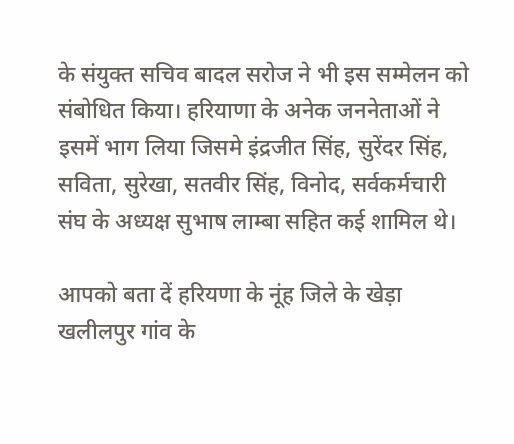के संयुक्त सचिव बादल सरोज ने भी इस सम्मेलन को संबोधित किया। हरियाणा के अनेक जननेताओं ने इसमें भाग लिया जिसमे इंद्रजीत सिंह, सुरेंदर सिंह, सविता, सुरेखा, सतवीर सिंह, विनोद, सर्वकर्मचारी संघ के अध्यक्ष सुभाष लाम्बा सहित कई शामिल थे।

आपको बता दें हरियणा के नूंह जिले के खेड़ा खलीलपुर गांव के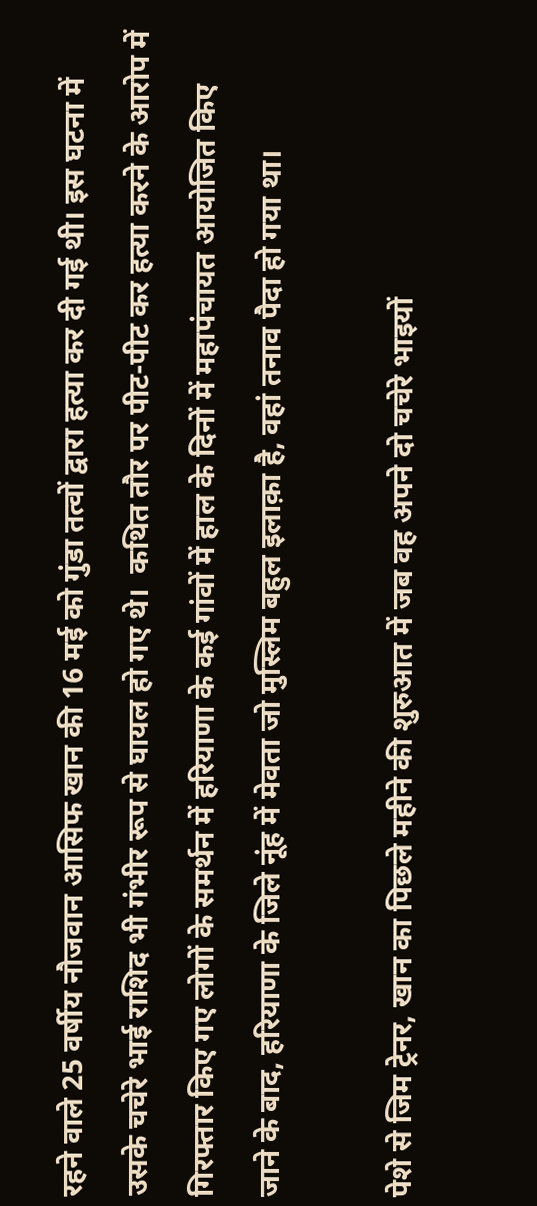रहने वाले 25 वर्षीय नौजवान आसिफ खान की 16 मई को गुंडा तत्वों द्वारा हत्या कर दी गई थी। इस घटना में उसके चचेरे भाई राशिद भी गंभीर रूप से घायल हो गए थे।  कथित तौर पर पीट-पीट कर हत्या करने के आरोप में गिरफ्तार किए गए लोगों के समर्थन में हरियाणा के कई गांवों में हाल के दिनों में महापंचायत आयोजित किए जाने के बाद, हरियाणा के जिले नूंह में मेवता जो मुस्लिम बहुल इलाक़ा है, वहां तनाव पैदा हो गया था।

पेशे से जिम ट्रेनर, खान का पिछले महीने की शुरुआत में जब वह अपने दो चचेरे भाइयों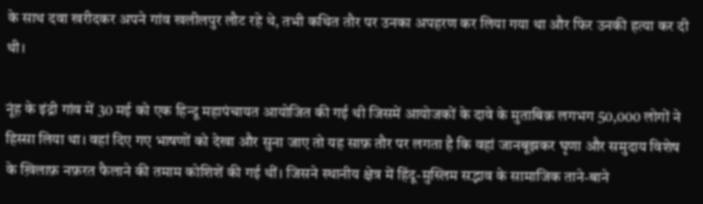के साथ दवा खरीदकर अपने गांव खलीलपुर लौट रहे थे, तभी कथित तौर पर उनका अपहरण कर लिया गया था और फिर उनकी हत्या कर दी थी।

नूंह के इंद्री गांव में 30 मई को एक हिन्दू महापंचायत आयोजित की गई थी जिसमें आयोजकों के दावे के मुताबिक़ लगभग 50,000 लोगों ने हिस्सा लिया था। वहां दिए गए भाषणों को देखा और सुना जाए तो यह साफ़ तौर पर लगता है कि वहां जानबूझकर घृणा और समुदाय विशेष के ख़िलाफ़ नफ़रत फैलाने की तमाम कोशिशें की गई थीं। जिसने स्थानीय क्षेत्र में हिंदू-मुस्लिम सद्भाव के सामाजिक ताने-बाने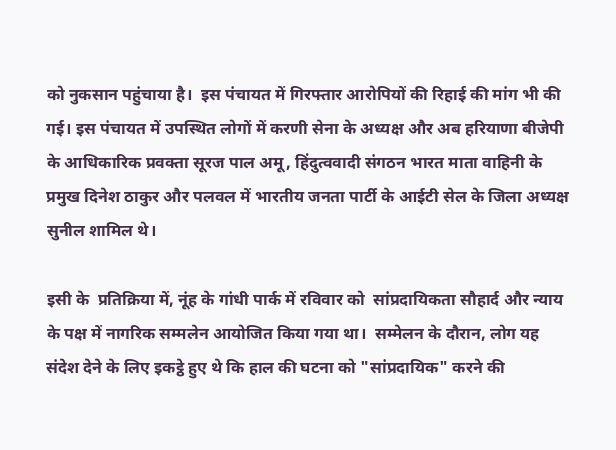को नुकसान पहुंचाया है।  इस पंचायत में गिरफ्तार आरोपियों की रिहाई की मांग भी की गई। इस पंचायत में उपस्थित लोगों में करणी सेना के अध्यक्ष और अब हरियाणा बीजेपी के आधिकारिक प्रवक्ता सूरज पाल अमू, हिंदुत्ववादी संगठन भारत माता वाहिनी के प्रमुख दिनेश ठाकुर और पलवल में भारतीय जनता पार्टी के आईटी सेल के जिला अध्यक्ष सुनील शामिल थे।

इसी के  प्रतिक्रिया में, नूंह के गांधी पार्क में रविवार को  सांप्रदायिकता सौहार्द और न्याय के पक्ष में नागरिक सम्मलेन आयोजित किया गया था।  सम्मेलन के दौरान, लोग यह संदेश देने के लिए इकट्ठे हुए थे कि हाल की घटना को "सांप्रदायिक" करने की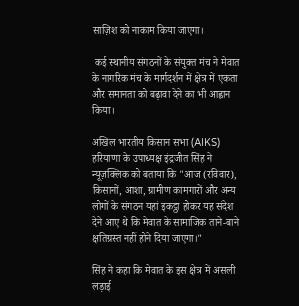साज़िश को नाकाम किया जाएगा।

 कई स्थानीय संगठनों के संयुक्त मंच ने मेवात के नागरिक मंच के मार्गदर्शन में क्षेत्र में एकता और समानता को बढ़ावा देने का भी आह्वान  किया।

अखिल भारतीय किसान सभा (AIKS) हरियाणा के उपाध्यक्ष इंद्रजीत सिंह ने न्यूज़क्लिक को बताया कि "आज (रविवार), किसानों, आशा, ग्रामीण कामगारों और अन्य लोगों के संगठन यहां इकट्ठा होकर यह संदेश देने आए थे कि मेवात के सामाजिक ताने-बाने क्षतिग्रस्त नहीं होने दिया जाएगा।"

सिंह ने कहा कि मेवात के इस क्षेत्र में असली लड़ाई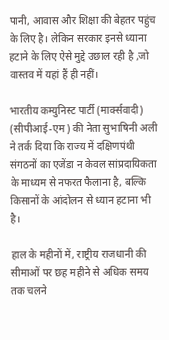पानी, आवास और शिक्षा की बेहतर पहुंच के लिए है। लेकिन सरकार इनसे ध्याना हटाने के लिए ऐसे मुद्दे उछाल रही है ,जो वास्तव में यहां हैं ही नहीं।

भारतीय कम्युनिस्ट पार्टी (मार्क्सवादी) (सीपीआई-एम) की नेता सुभाषिनी अली ने तर्क दिया कि राज्य में दक्षिणपंथी संगठनों का एजेंडा न केवल सांप्रदायिकता के माध्यम से नफरत फैलाना है, बल्कि किसानों के आंदोलन से ध्यान हटाना भी है।

हाल के महीनों में, राष्ट्रीय राजधानी की सीमाओं पर छह महीने से अधिक समय तक चलने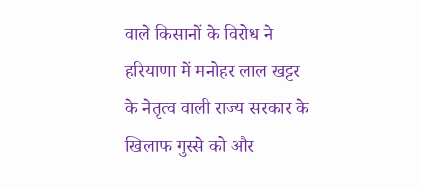वाले किसानों के विरोध ने हरियाणा में मनोहर लाल खट्टर के नेतृत्व वाली राज्य सरकार के खिलाफ गुस्से को और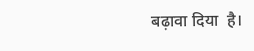बढ़ावा दिया  है।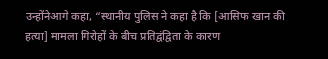उन्होंनेआगे कहा, “स्थानीय पुलिस ने कहा है कि [आसिफ खान की हत्या] मामला गिरोहों के बीच प्रतिद्वंद्विता के कारण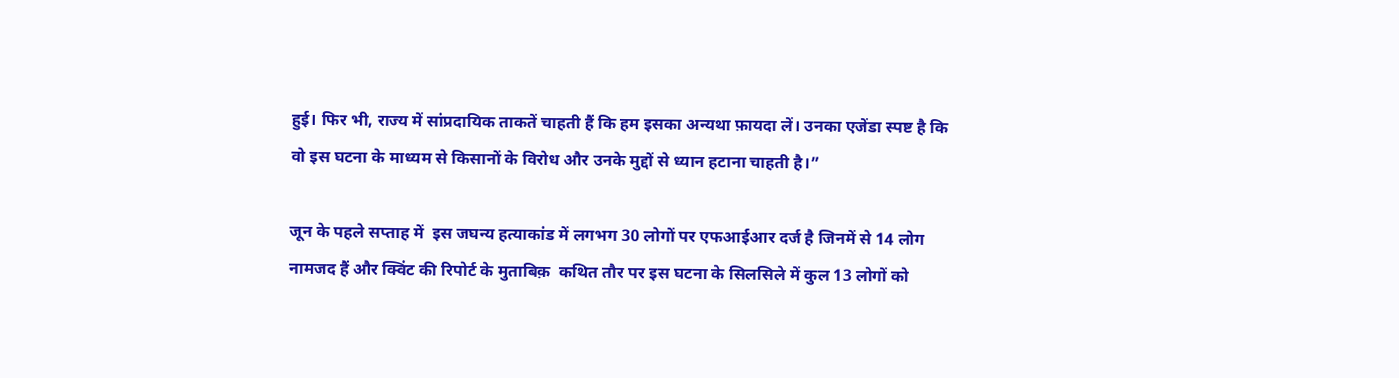हुई। फिर भी, राज्य में सांप्रदायिक ताकतें चाहती हैं कि हम इसका अन्यथा फ़ायदा लें। उनका एजेंडा स्पष्ट है कि वो इस घटना के माध्यम से किसानों के विरोध और उनके मुद्दों से ध्यान हटाना चाहती है।”

जून के पहले सप्ताह में  इस जघन्य हत्याकांड में लगभग 30 लोगों पर एफआईआर दर्ज है जिनमें से 14 लोग नामजद हैं और क्विंट की रिपोर्ट के मुताबिक़  कथित तौर पर इस घटना के सिलसिले में कुल 13 लोगों को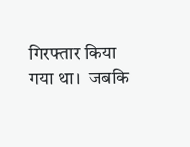गिरफ्तार किया गया था।  जबकि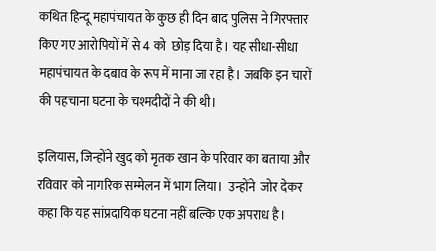कथित हिन्दू महापंचायत के कुछ ही दिन बाद पुलिस ने गिरफ्तार किए गए आरोपियों में से 4 को  छोड़ दिया है। यह सीधा-सीधा महापंचायत के दबाव के रूप में माना जा रहा है। जबकि इन चारों की पहचाना घटना के चश्मदीदों ने की थी।

इलियास, जिन्होंने खुद को मृतक खान के परिवार का बताया और रविवार को नागरिक सम्मेलन में भाग लिया।  उन्होंने  जोर देकर कहा कि यह सांप्रदायिक घटना नहीं बल्कि एक अपराध है।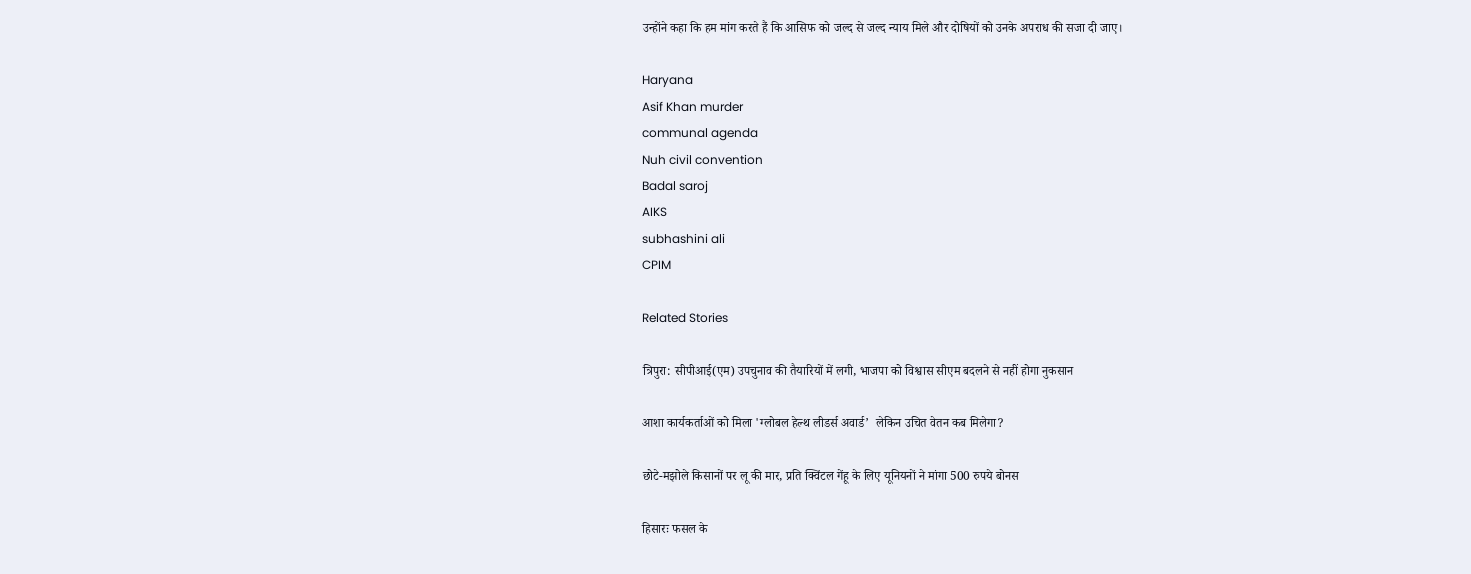उन्होंने कहा कि हम मांग करते हैं कि आसिफ को जल्द से जल्द न्याय मिले और दोषियों को उनके अपराध की सजा दी जाए।

Haryana
Asif Khan murder
communal agenda
Nuh civil convention
Badal saroj
AIKS
subhashini ali
CPIM

Related Stories

त्रिपुरा: सीपीआई(एम) उपचुनाव की तैयारियों में लगी, भाजपा को विश्वास सीएम बदलने से नहीं होगा नुकसान

आशा कार्यकर्ताओं को मिला 'ग्लोबल हेल्थ लीडर्स अवार्ड’  लेकिन उचित वेतन कब मिलेगा?

छोटे-मझोले किसानों पर लू की मार, प्रति क्विंटल गेंहू के लिए यूनियनों ने मांगा 500 रुपये बोनस

हिसारः फसल के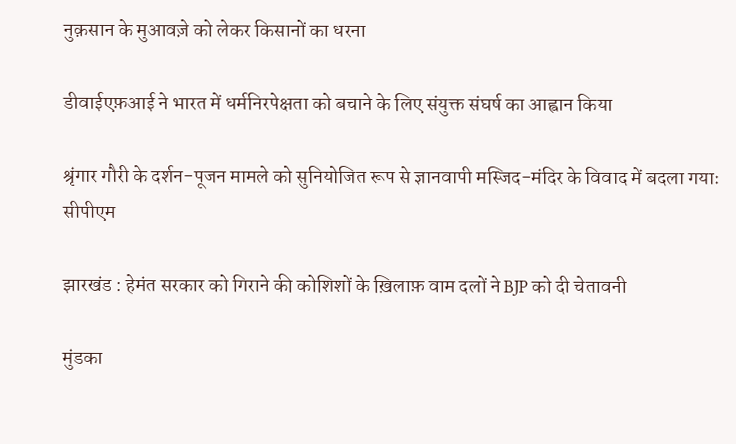नुक़सान के मुआवज़े को लेकर किसानों का धरना

डीवाईएफ़आई ने भारत में धर्मनिरपेक्षता को बचाने के लिए संयुक्त संघर्ष का आह्वान किया

श्रृंगार गौरी के दर्शन-पूजन मामले को सुनियोजित रूप से ज्ञानवापी मस्जिद-मंदिर के विवाद में बदला गयाः सीपीएम

झारखंड : हेमंत सरकार को गिराने की कोशिशों के ख़िलाफ़ वाम दलों ने BJP को दी चेतावनी

मुंडका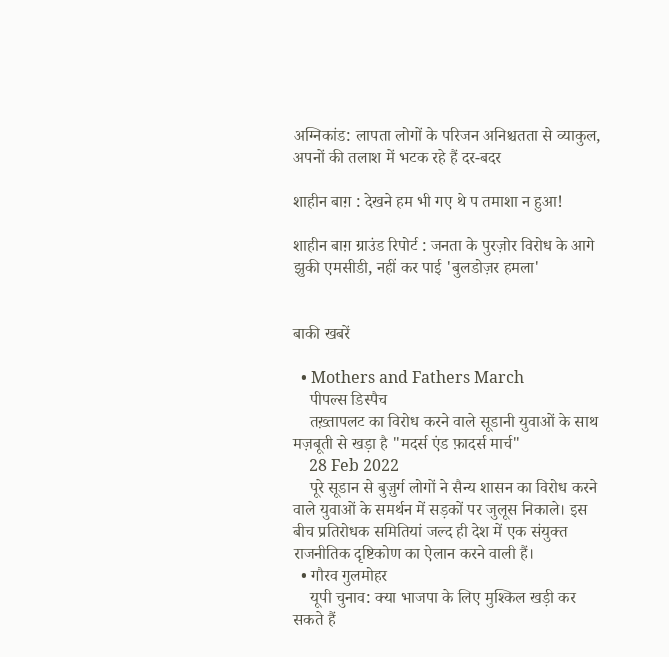अग्निकांड: लापता लोगों के परिजन अनिश्चतता से व्याकुल, अपनों की तलाश में भटक रहे हैं दर-बदर

शाहीन बाग़ : देखने हम भी गए थे प तमाशा न हुआ!

शाहीन बाग़ ग्राउंड रिपोर्ट : जनता के पुरज़ोर विरोध के आगे झुकी एमसीडी, नहीं कर पाई 'बुलडोज़र हमला'


बाकी खबरें

  • Mothers and Fathers March
    पीपल्स डिस्पैच
    तख़्तापलट का विरोध करने वाले सूडानी युवाओं के साथ मज़बूती से खड़ा है "मदर्स एंड फ़ादर्स मार्च"
    28 Feb 2022
    पूरे सूडान से बुज़ुर्ग लोगों ने सैन्य शासन का विरोध करने वाले युवाओं के समर्थन में सड़कों पर जुलूस निकाले। इस बीच प्रतिरोधक समितियां जल्द ही देश में एक संयुक्त राजनीतिक दृष्टिकोण का ऐलान करने वाली हैं।
  • गौरव गुलमोहर
    यूपी चुनाव: क्या भाजपा के लिए मुश्किल खड़ी कर सकते हैं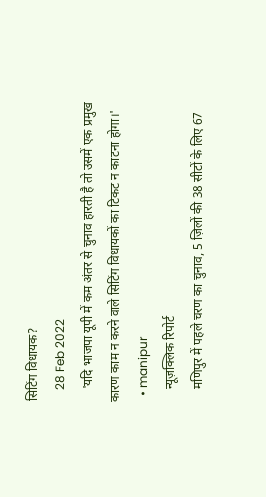सिटिंग विधायक?
    28 Feb 2022
    'यदि भाजपा यूपी में कम अंतर से चुनाव हारती है तो उसमें एक प्रमुख कारण काम न करने वाले सिटिंग विधायकों का टिकट न काटना होगा।'
  • manipur
    न्यूज़क्लिक रिपोर्ट
    मणिपुर में पहले चरण का चुनाव, 5 ज़िलों की 38 सीटों के लिए 67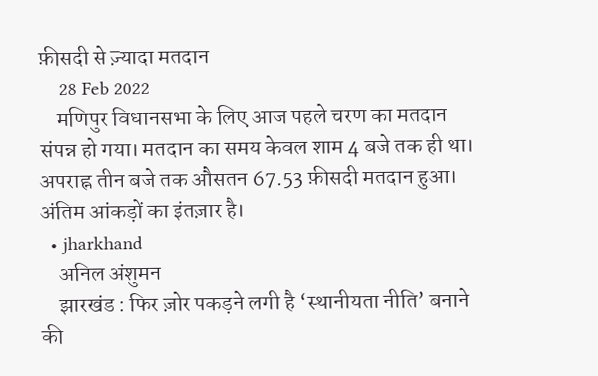फ़ीसदी से ज़्यादा मतदान
    28 Feb 2022
    मणिपुर विधानसभा के लिए आज पहले चरण का मतदान संपन्न हो गया। मतदान का समय केवल शाम 4 बजे तक ही था। अपराह्न तीन बजे तक औसतन 67.53 फ़ीसदी मतदान हुआ। अंतिम आंकड़ों का इंतज़ार है।
  • jharkhand
    अनिल अंशुमन
    झारखंड : फिर ज़ोर पकड़ने लगी है ‘स्थानीयता नीति’ बनाने की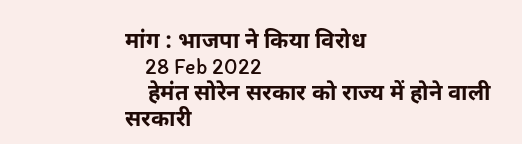मांग : भाजपा ने किया विरोध
    28 Feb 2022
    हेमंत सोरेन सरकार को राज्य में होने वाली सरकारी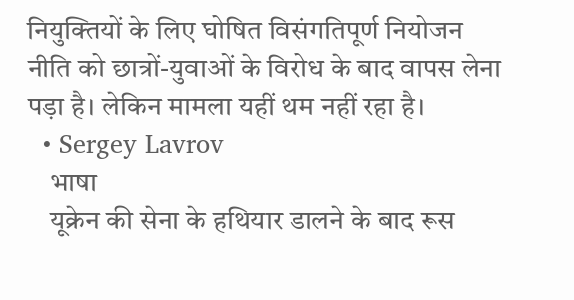नियुक्तियों के लिए घोषित विसंगतिपूर्ण नियोजन नीति को छात्रों-युवाओं के विरोध के बाद वापस लेना पड़ा है। लेकिन मामला यहीं थम नहीं रहा है।
  • Sergey Lavrov
    भाषा
    यूक्रेन की सेना के हथियार डालने के बाद रूस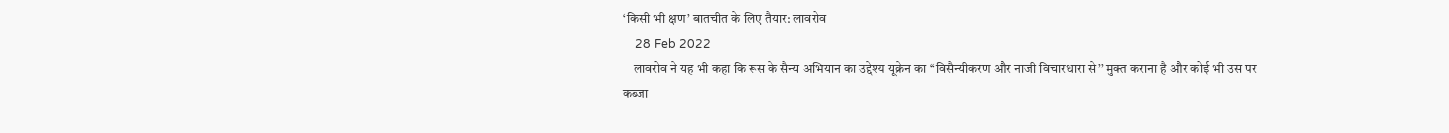‘किसी भी क्षण’ बातचीत के लिए तैयार: लावरोव
    28 Feb 2022
    लावरोव ने यह भी कहा कि रूस के सैन्य अभियान का उद्देश्य यूक्रेन का ‘‘विसैन्यीकरण और नाजी विचारधारा से’’ मुक्त कराना है और कोई भी उस पर कब्जा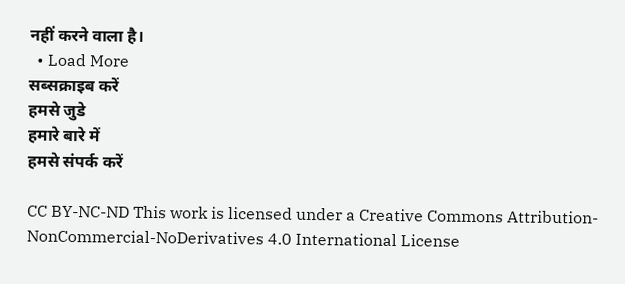नहीं करने वाला है।
  • Load More
सब्सक्राइब करें
हमसे जुडे
हमारे बारे में
हमसे संपर्क करें

CC BY-NC-ND This work is licensed under a Creative Commons Attribution-NonCommercial-NoDerivatives 4.0 International License